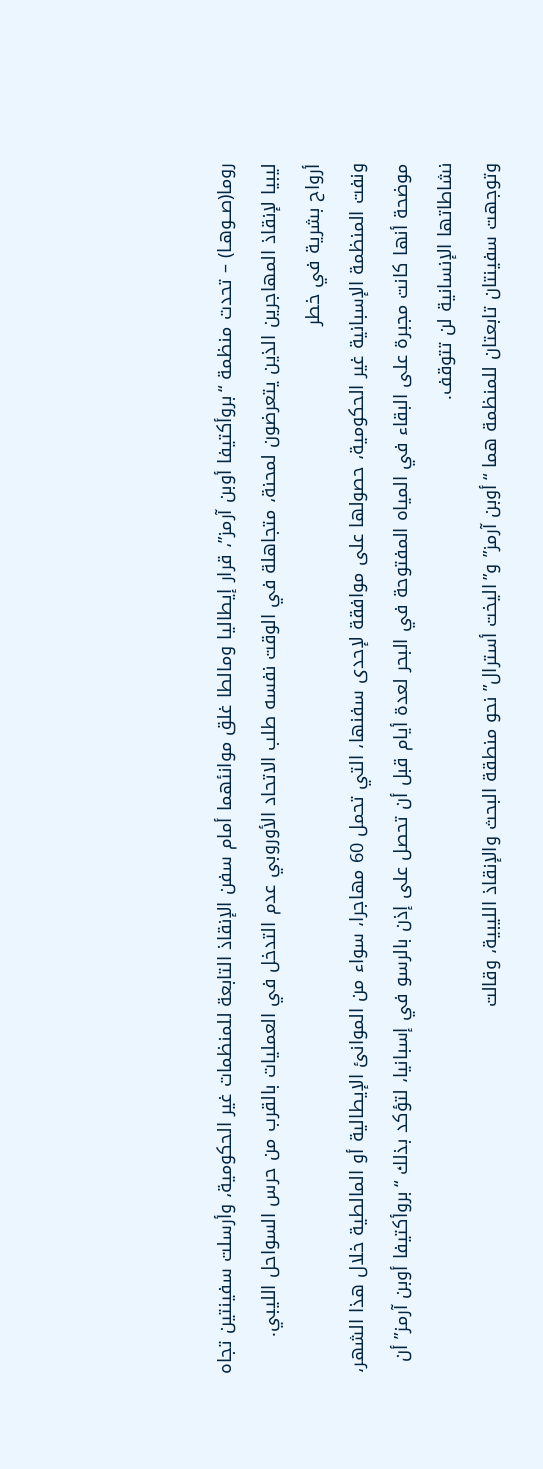روما(صــوهـا) – تحدت منظمة “بروأكتيفا أوبن آرمز”، قرار إيطاليا ومالطا غلق موانئهما أمام سفن الإنقاذ التابعة للمنظمات غير الحكومية، وأرسلت سفينتين تجاه ليبيا لإنقاذ المهاجرين الذين يتعرضون لمحنة، متجاهلة في الوقت نفسه طلب الاتحاد الأوروبي عدم التدخل في العمليات بالقرب من حرس السواحل الليبي.
أرواح بشرية في خطر
ونفت المنظمة الإسبانية غير الحكومية، حصولها على موافقة لإحدى سفنها، التي تحمل 60 مهاجرا، سواء من الموانئ الإيطالية أو المالطية خلال هذا الشهر، موضحة أنها كانت مجبرة على البقاء في المياه المفتوحة في البحر لعدة أيام قبل أن تحصل على إذن بالرسو في إسبانيا، لتؤكد بذلك “بروأكتيفا أوبن آرمز” أن نشاطاتها الإنسانية لن تتوقف.
وتوجهت سفينتان تابعتان للمنظمة هما “أوبن آرمز” و”اليخت أسترال” نحو منطقة البحث والإنقاذ الليبية، وقالت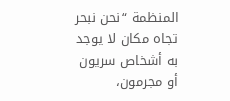المنظمة “نحن نبحر تجاه مكان لا يوجد به أشخاص سريون أو مجرمون،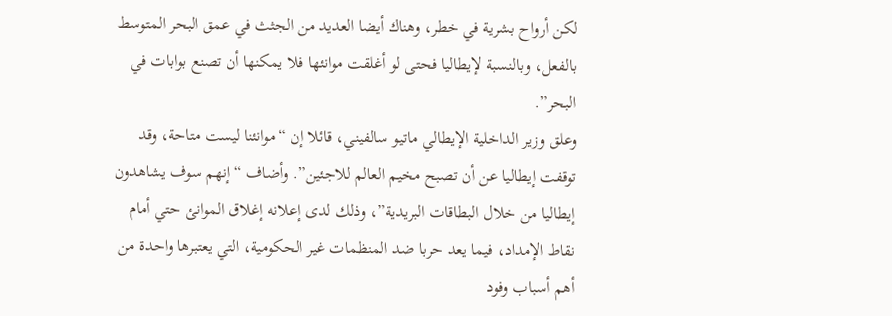لكن أرواح بشرية في خطر، وهناك أيضا العديد من الجثث في عمق البحر المتوسط بالفعل، وبالنسبة لإيطاليا فحتى لو أغلقت موانئها فلا يمكنها أن تصنع بوابات في البحر”.
وعلق وزير الداخلية الإيطالي ماتيو سالفيني، قائلا إن “موانئنا ليست متاحة، وقد توقفت إيطاليا عن أن تصبح مخيم العالم للاجئين”. وأضاف “إنهم سوف يشاهدون إيطاليا من خلال البطاقات البريدية”، وذلك لدى إعلانه إغلاق الموانئ حتي أمام نقاط الإمداد، فيما يعد حربا ضد المنظمات غير الحكومية، التي يعتبرها واحدة من أهم أسباب وفود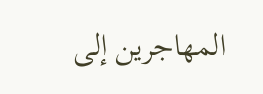المهاجرين إلى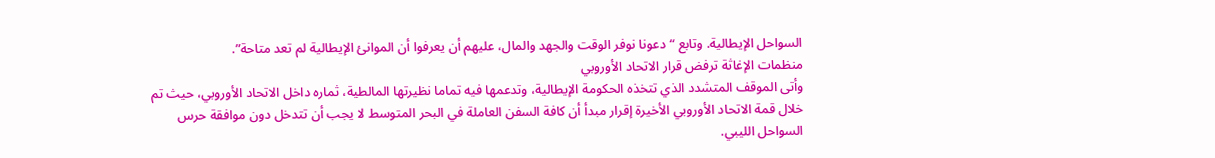السواحل الإيطالية. وتابع “دعونا نوفر الوقت والجهد والمال، عليهم أن يعرفوا أن الموانئ الإيطالية لم تعد متاحة”.
منظمات الإغاثة ترفض قرار الاتحاد الأوروبي
وأتى الموقف المتشدد الذي تتخذه الحكومة الإيطالية، وتدعمها فيه تماما نظيرتها المالطية، ثماره داخل الاتحاد الأوروبي، حيث تم خلال قمة الاتحاد الأوروبي الأخيرة إقرار مبدأ أن كافة السفن العاملة في البحر المتوسط لا يجب أن تتدخل دون موافقة حرس السواحل الليبي.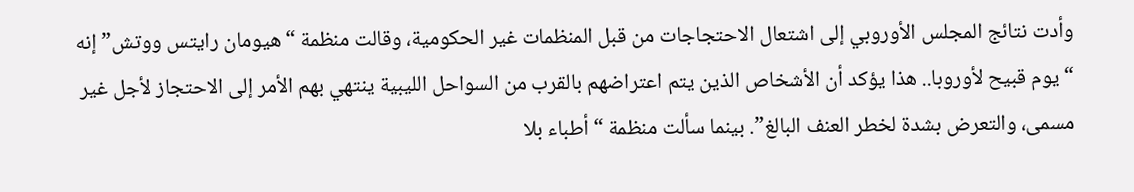وأدت نتائج المجلس الأوروبي إلى اشتعال الاحتجاجات من قبل المنظمات غير الحكومية، وقالت منظمة “هيومان رايتس ووتش” إنه “يوم قبيح لأوروبا.. هذا يؤكد أن الأشخاص الذين يتم اعتراضهم بالقرب من السواحل الليبية ينتهي بهم الأمر إلى الاحتجاز لأجل غير مسمى، والتعرض بشدة لخطر العنف البالغ”. بينما سألت منظمة “أطباء بلا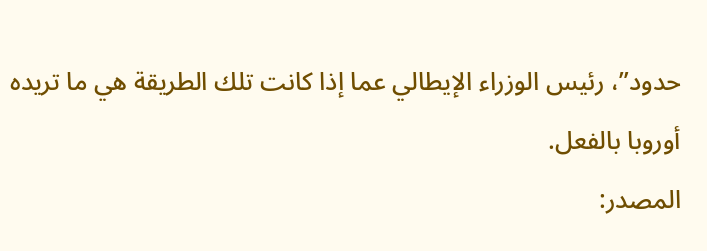حدود”، رئيس الوزراء الإيطالي عما إذا كانت تلك الطريقة هي ما تريده أوروبا بالفعل.
المصدر: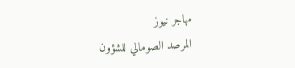مهاجر نيوز
المرصد الصومالي للشؤون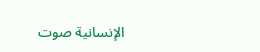الإنسانية صوت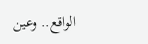الواقع.. وعين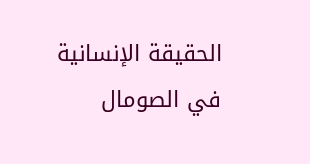الحقيقة الإنسانية في الصومال